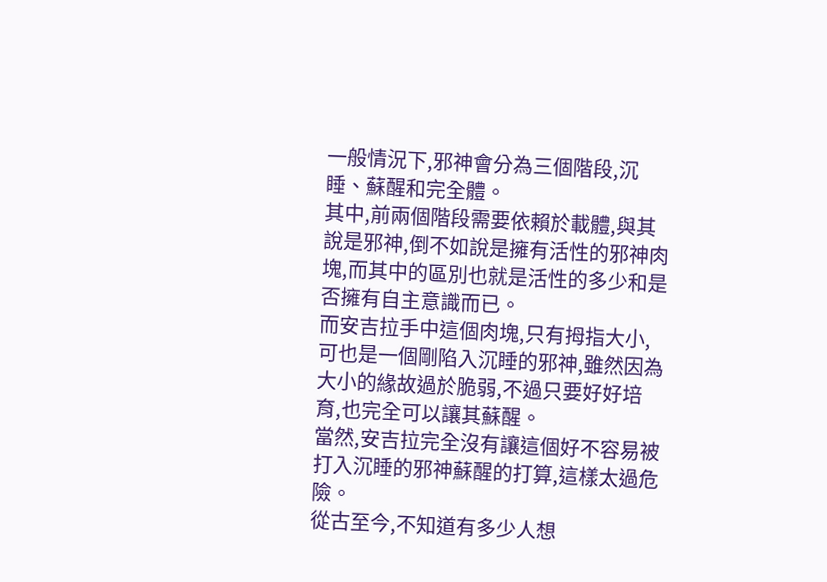一般情況下,邪神會分為三個階段,沉睡、蘇醒和完全體。
其中,前兩個階段需要依賴於載體,與其說是邪神,倒不如說是擁有活性的邪神肉塊,而其中的區別也就是活性的多少和是否擁有自主意識而已。
而安吉拉手中這個肉塊,只有拇指大小,可也是一個剛陷入沉睡的邪神,雖然因為大小的緣故過於脆弱,不過只要好好培育,也完全可以讓其蘇醒。
當然,安吉拉完全沒有讓這個好不容易被打入沉睡的邪神蘇醒的打算,這樣太過危險。
從古至今,不知道有多少人想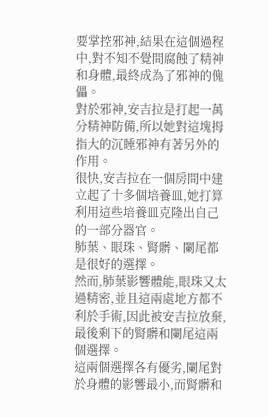要掌控邪神,結果在這個過程中,對不知不覺間腐蝕了精神和身體,最終成為了邪神的傀儡。
對於邪神,安吉拉是打起一萬分精神防備,所以她對這塊拇指大的沉睡邪神有著另外的作用。
很快,安吉拉在一個房間中建立起了十多個培養皿,她打算利用這些培養皿克隆出自己的一部分器官。
肺葉、眼珠、腎髒、闌尾都是很好的選擇。
然而,肺葉影響體能,眼珠又太過精密,並且這兩處地方都不利於手術,因此被安吉拉放棄,最後剩下的腎髒和闌尾這兩個選擇。
這兩個選擇各有優劣,闌尾對於身體的影響最小,而腎髒和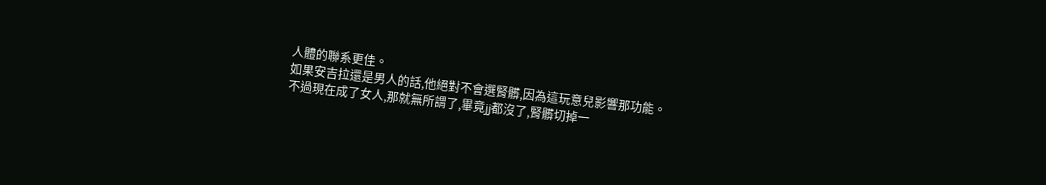人體的聯系更佳。
如果安吉拉還是男人的話,他絕對不會選腎髒,因為這玩意兒影響那功能。
不過現在成了女人,那就無所謂了,畢竟jj都沒了,腎髒切掉一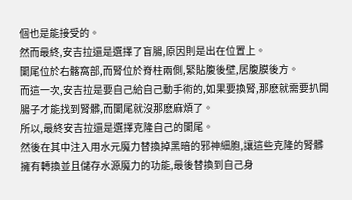個也是能接受的。
然而最終,安吉拉還是選擇了盲腸,原因則是出在位置上。
闌尾位於右髂窩部,而腎位於脊柱兩側,緊貼腹後壁,居腹膜後方。
而這一次,安吉拉是要自己給自己動手術的,如果要換腎,那麽就需要扒開腸子才能找到腎髒,而闌尾就沒那麽麻煩了。
所以,最終安吉拉還是選擇克隆自己的闌尾。
然後在其中注入用水元魔力替換掉黑暗的邪神細胞,讓這些克隆的腎髒擁有轉換並且儲存水源魔力的功能,最後替換到自己身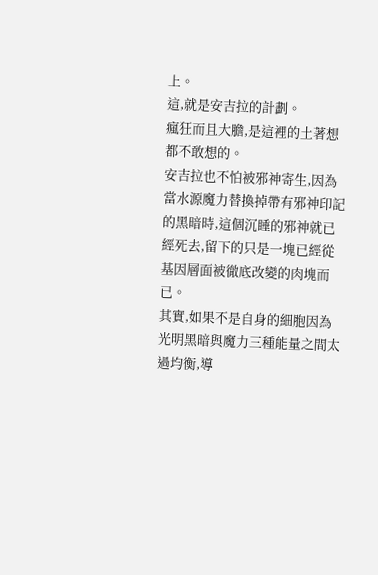上。
這,就是安吉拉的計劃。
瘋狂而且大膽,是這裡的土著想都不敢想的。
安吉拉也不怕被邪神寄生,因為當水源魔力替換掉帶有邪神印記的黑暗時,這個沉睡的邪神就已經死去,留下的只是一塊已經從基因層面被徹底改變的肉塊而已。
其實,如果不是自身的細胞因為光明黑暗與魔力三種能量之間太過均衡,導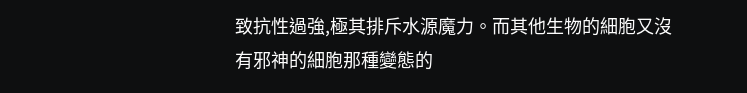致抗性過強,極其排斥水源魔力。而其他生物的細胞又沒有邪神的細胞那種變態的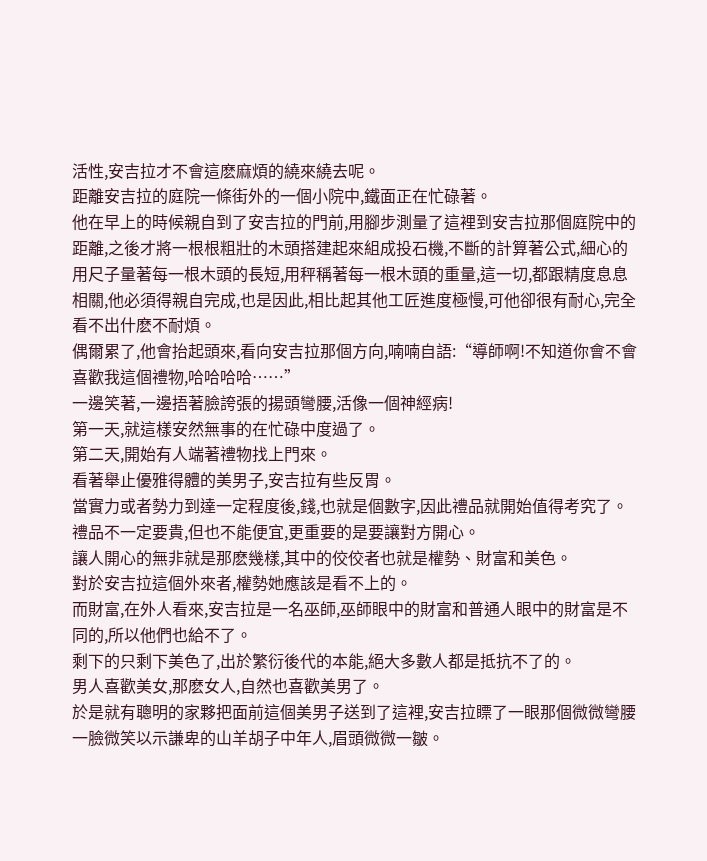活性,安吉拉才不會這麽麻煩的繞來繞去呢。
距離安吉拉的庭院一條街外的一個小院中,鐵面正在忙碌著。
他在早上的時候親自到了安吉拉的門前,用腳步測量了這裡到安吉拉那個庭院中的距離,之後才將一根根粗壯的木頭搭建起來組成投石機,不斷的計算著公式,細心的用尺子量著每一根木頭的長短,用秤稱著每一根木頭的重量,這一切,都跟精度息息相關,他必須得親自完成,也是因此,相比起其他工匠進度極慢,可他卻很有耐心,完全看不出什麽不耐煩。
偶爾累了,他會抬起頭來,看向安吉拉那個方向,喃喃自語:“導師啊!不知道你會不會喜歡我這個禮物,哈哈哈哈……”
一邊笑著,一邊捂著臉誇張的揚頭彎腰,活像一個神經病!
第一天,就這樣安然無事的在忙碌中度過了。
第二天,開始有人端著禮物找上門來。
看著舉止優雅得體的美男子,安吉拉有些反胃。
當實力或者勢力到達一定程度後,錢,也就是個數字,因此禮品就開始值得考究了。
禮品不一定要貴,但也不能便宜,更重要的是要讓對方開心。
讓人開心的無非就是那麽幾樣,其中的佼佼者也就是權勢、財富和美色。
對於安吉拉這個外來者,權勢她應該是看不上的。
而財富,在外人看來,安吉拉是一名巫師,巫師眼中的財富和普通人眼中的財富是不同的,所以他們也給不了。
剩下的只剩下美色了,出於繁衍後代的本能,絕大多數人都是抵抗不了的。
男人喜歡美女,那麽女人,自然也喜歡美男了。
於是就有聰明的家夥把面前這個美男子送到了這裡,安吉拉瞟了一眼那個微微彎腰一臉微笑以示謙卑的山羊胡子中年人,眉頭微微一皺。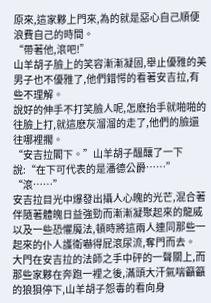原來,這家夥上門來,為的就是惡心自己順便浪費自己的時間。
“帶著他,滾吧!”
山羊胡子臉上的笑容漸漸凝固,舉止優雅的美男子也不優雅了,他們錯愕的看著安吉拉,有些不理解。
說好的伸手不打笑臉人呢,怎麽抬手就啪啪的往臉上打,就這麽灰溜溜的走了,他們的臉還往哪裡擱。
“安吉拉閣下。”山羊胡子醞釀了一下說:“在下可代表的是潘德公爵……”
“滾……”
安吉拉目光中爆發出攝人心魄的光芒,混合著伴隨著體魄日益強勁而漸漸凝聚起來的龍威以及一些恐懼魔法,頓時將這兩人連同那些一起來的仆人護衛嚇得屁滾尿流,奪門而去。
大門在安吉拉的法師之手中砰的一聲關上,而那些家夥在奔跑一裡之後,滿頭大汗氣喘籲籲的狼狽停下,山羊胡子怨毒的看向身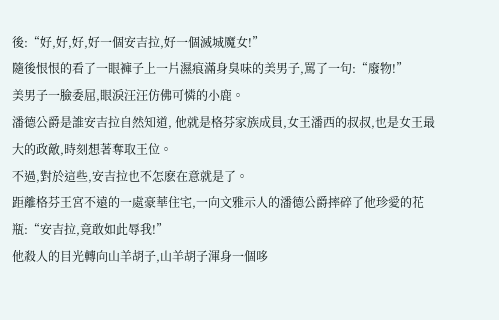後:“好,好,好,好一個安吉拉,好一個滅城魔女!”
隨後恨恨的看了一眼褲子上一片濕痕滿身臭味的美男子,罵了一句:“廢物!”
美男子一臉委屈,眼淚汪汪仿佛可憐的小鹿。
潘德公爵是誰安吉拉自然知道, 他就是格芬家族成員,女王潘西的叔叔,也是女王最大的政敵,時刻想著奪取王位。
不過,對於這些,安吉拉也不怎麽在意就是了。
距離格芬王宮不遠的一處豪華住宅,一向文雅示人的潘德公爵摔碎了他珍愛的花瓶:“安吉拉,竟敢如此辱我!”
他殺人的目光轉向山羊胡子,山羊胡子渾身一個哆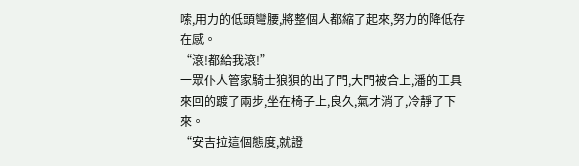嗦,用力的低頭彎腰,將整個人都縮了起來,努力的降低存在感。
“滾!都給我滾!”
一眾仆人管家騎士狼狽的出了門,大門被合上,潘的工具來回的踱了兩步,坐在椅子上,良久,氣才消了,冷靜了下來。
“安吉拉這個態度,就證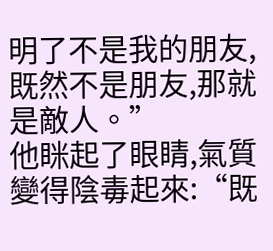明了不是我的朋友,既然不是朋友,那就是敵人。”
他眯起了眼睛,氣質變得陰毒起來:“既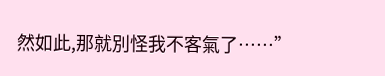然如此,那就別怪我不客氣了……”